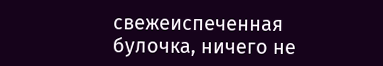свежеиспеченная булочка, ничего не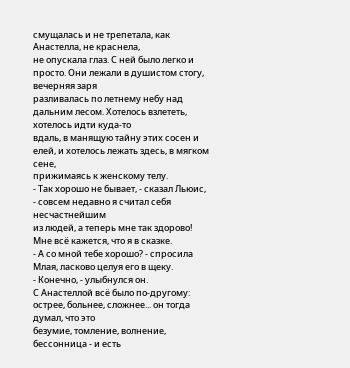смущалась и не трепетала, как Анастелла, не краснела,
не опускала глаз. С ней было легко и просто. Они лежали в душистом стогу, вечерняя заря
разливалась по летнему небу над дальним лесом. Хотелось взлететь, хотелось идти куда-то
вдаль, в манящую тайну этих сосен и елей, и хотелось лежать здесь, в мягком сене,
прижимаясь к женскому телу.
- Так хорошо не бывает, - сказал Льюис, - совсем недавно я считал себя несчастнейшим
из людей, а теперь мне так здорово! Мне всё кажется, что я в сказке.
- А со мной тебе хорошо? - спросила Млая, ласково целуя его в щеку.
- Конечно, - улыбнулся он.
С Анастеллой всё было по-другому: острее, больнее, сложнее... он тогда думал, что это
безумие, томление, волнение, бессонница - и есть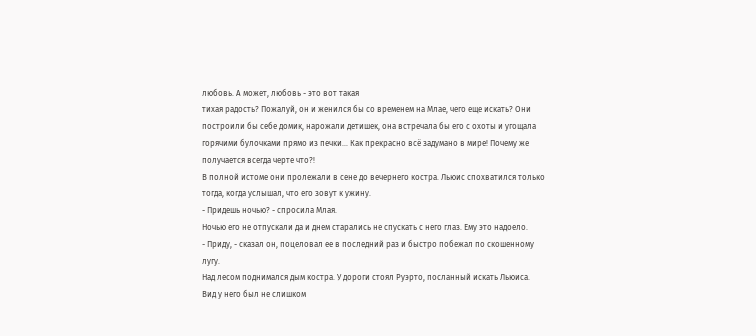любовь. А может, любовь - это вот такая
тихая радость? Пожалуй, он и женился бы со временем на Млае, чего еще искать? Они
построили бы себе домик, нарожали детишек, она встречала бы его с охоты и угощала
горячими булочками прямо из печки... Как прекрасно всё задумано в мире! Почему же
получается всегда черте что?!
В полной истоме они пролежали в сене до вечернего костра. Льюис спохватился только
тогда, когда услышал, что его зовут к ужину.
- Придешь ночью? - спросила Млая.
Ночью его не отпускали да и днем старались не спускать с него глаз. Ему это надоело.
- Приду, - сказал он, поцеловал ее в последний раз и быстро побежал по скошенному
лугу.
Над лесом поднимался дым костра. У дороги стоял Руэрто, посланный искать Льюиса.
Вид у него был не слишком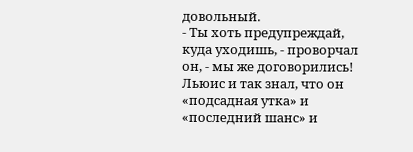довольный.
- Ты хоть предупреждай, куда уходишь, - проворчал он, - мы же договорились!
Льюис и так знал, что он «подсадная утка» и «последний шанс» и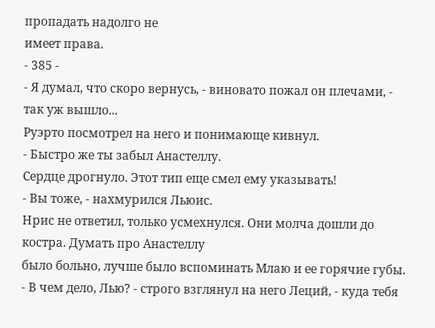пропадать надолго не
имеет права.
- 385 -
- Я думал, что скоро вернусь, - виновато пожал он плечами, - так уж вышло...
Руэрто посмотрел на него и понимающе кивнул.
- Быстро же ты забыл Анастеллу.
Сердце дрогнуло. Этот тип еще смел ему указывать!
- Вы тоже, - нахмурился Льюис.
Нрис не ответил, только усмехнулся. Они молча дошли до костра. Думать про Анастеллу
было больно, лучше было вспоминать Млаю и ее горячие губы.
- В чем дело, Лью? - строго взглянул на него Леций, - куда тебя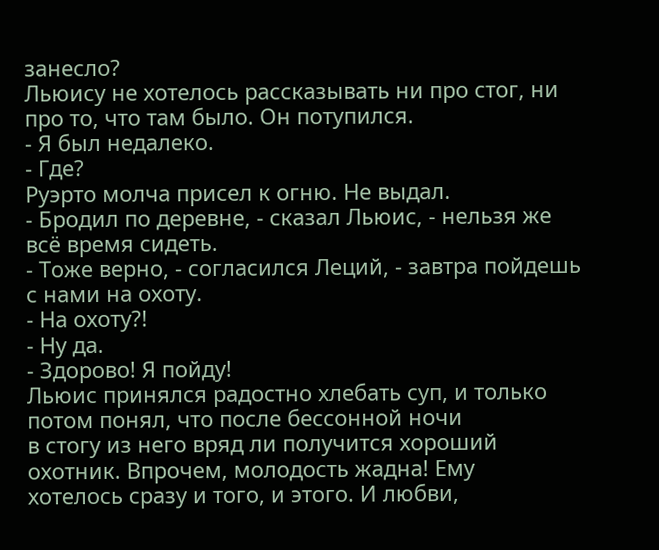занесло?
Льюису не хотелось рассказывать ни про стог, ни про то, что там было. Он потупился.
- Я был недалеко.
- Где?
Руэрто молча присел к огню. Не выдал.
- Бродил по деревне, - сказал Льюис, - нельзя же всё время сидеть.
- Тоже верно, - согласился Леций, - завтра пойдешь с нами на охоту.
- На охоту?!
- Ну да.
- Здорово! Я пойду!
Льюис принялся радостно хлебать суп, и только потом понял, что после бессонной ночи
в стогу из него вряд ли получится хороший охотник. Впрочем, молодость жадна! Ему
хотелось сразу и того, и этого. И любви,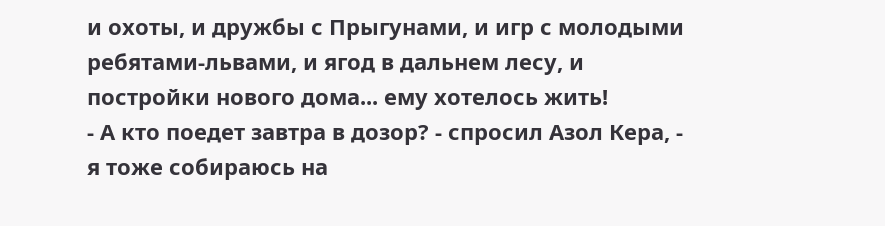и охоты, и дружбы с Прыгунами, и игр с молодыми
ребятами-львами, и ягод в дальнем лесу, и постройки нового дома... ему хотелось жить!
- А кто поедет завтра в дозор? - спросил Азол Кера, - я тоже собираюсь на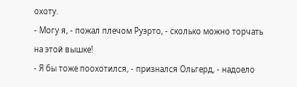охоту.
- Могу я, - пожал плечом Руэрто, - сколько можно торчать на этой вышке!
- Я бы тоже поохотился, - признался Ольгерд, - надоело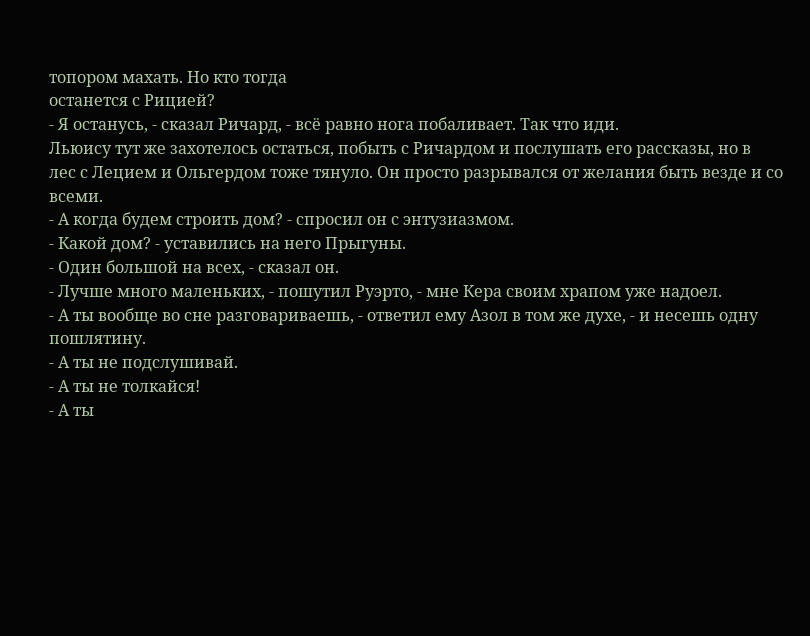топором махать. Но кто тогда
останется с Рицией?
- Я останусь, - сказал Ричард, - всё равно нога побаливает. Так что иди.
Льюису тут же захотелось остаться, побыть с Ричардом и послушать его рассказы, но в
лес с Лецием и Ольгердом тоже тянуло. Он просто разрывался от желания быть везде и со
всеми.
- А когда будем строить дом? - спросил он с энтузиазмом.
- Какой дом? - уставились на него Прыгуны.
- Один большой на всех, - сказал он.
- Лучше много маленьких, - пошутил Руэрто, - мне Кера своим храпом уже надоел.
- А ты вообще во сне разговариваешь, - ответил ему Азол в том же духе, - и несешь одну
пошлятину.
- А ты не подслушивай.
- А ты не толкайся!
- А ты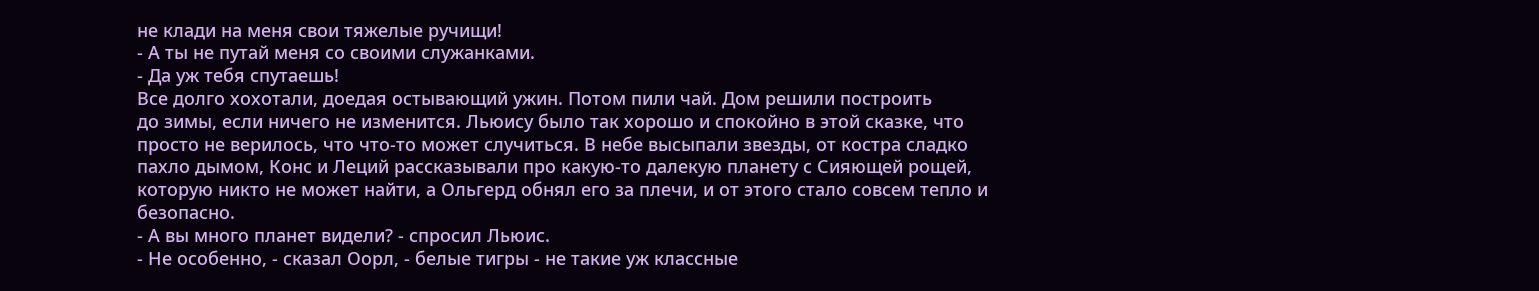не клади на меня свои тяжелые ручищи!
- А ты не путай меня со своими служанками.
- Да уж тебя спутаешь!
Все долго хохотали, доедая остывающий ужин. Потом пили чай. Дом решили построить
до зимы, если ничего не изменится. Льюису было так хорошо и спокойно в этой сказке, что
просто не верилось, что что-то может случиться. В небе высыпали звезды, от костра сладко
пахло дымом, Конс и Леций рассказывали про какую-то далекую планету с Сияющей рощей,
которую никто не может найти, а Ольгерд обнял его за плечи, и от этого стало совсем тепло и
безопасно.
- А вы много планет видели? - спросил Льюис.
- Не особенно, - сказал Оорл, - белые тигры - не такие уж классные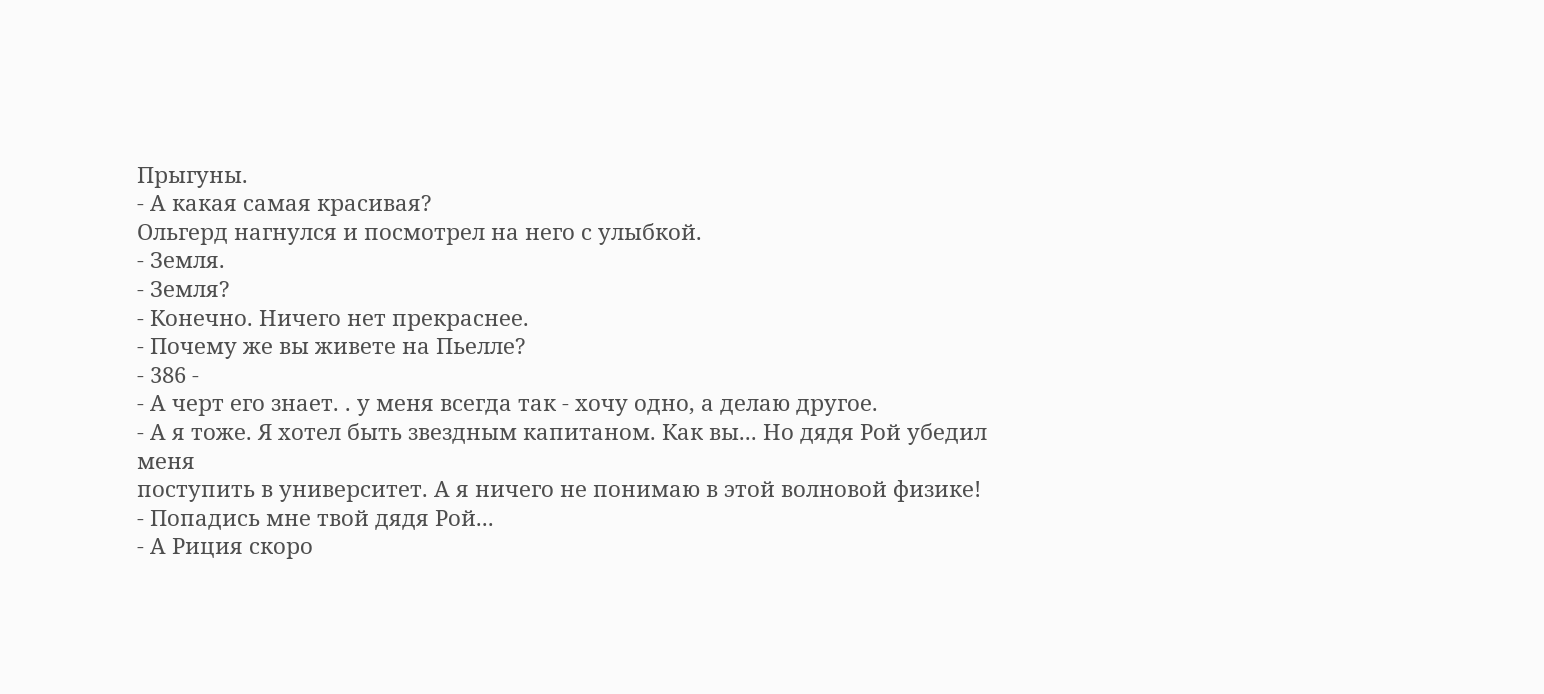Прыгуны.
- А какая самая красивая?
Ольгерд нагнулся и посмотрел на него с улыбкой.
- Земля.
- Земля?
- Конечно. Ничего нет прекраснее.
- Почему же вы живете на Пьелле?
- 386 -
- А черт его знает. . у меня всегда так - хочу одно, а делаю другое.
- А я тоже. Я хотел быть звездным капитаном. Как вы... Но дядя Рой убедил меня
поступить в университет. А я ничего не понимаю в этой волновой физике!
- Попадись мне твой дядя Рой...
- А Риция скоро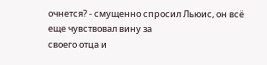очнется? - смущенно спросил Льюис, он всё еще чувствовал вину за
своего отца и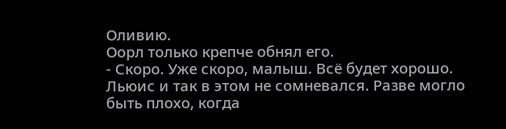Оливию.
Оорл только крепче обнял его.
- Скоро. Уже скоро, малыш. Всё будет хорошо.
Льюис и так в этом не сомневался. Разве могло быть плохо, когда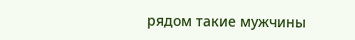рядом такие мужчины